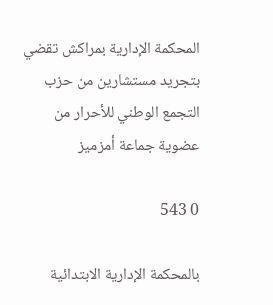المحكمة الإدارية بمراكش تقضي بتجريد مستشارين من حزب التجمع الوطني للأحرار من عضوية جماعة أمزميز

0 543

بالمحكمة الإدارية الابتدائية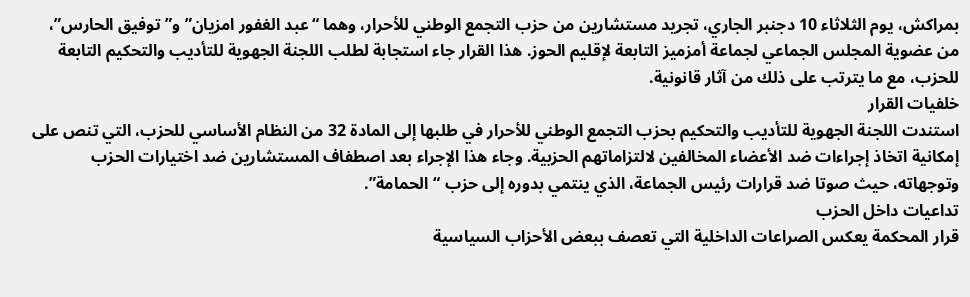بمراكش، يوم الثلاثاء 10 دجنبر الجاري، تجريد مستشارين من حزب التجمع الوطني للأحرار، وهما “عبد الغفور امزيان” و”توفيق الحارس”، من عضوية المجلس الجماعي لجماعة أمزميز التابعة لإقليم الحوز. هذا القرار جاء استجابة لطلب اللجنة الجهوية للتأديب والتحكيم التابعة للحزب، مع ما يترتب على ذلك من آثار قانونية.
خلفيات القرار
استندت اللجنة الجهوية للتأديب والتحكيم بحزب التجمع الوطني للأحرار في طلبها إلى المادة 32 من النظام الأساسي للحزب، التي تنص على إمكانية اتخاذ إجراءات ضد الأعضاء المخالفين لالتزاماتهم الحزبية. وجاء هذا الإجراء بعد اصطفاف المستشارين ضد اختيارات الحزب وتوجهاته، حيث صوتا ضد قرارات رئيس الجماعة، الذي ينتمي بدوره إلى حزب “الحمامة”.
تداعيات داخل الحزب
قرار المحكمة يعكس الصراعات الداخلية التي تعصف ببعض الأحزاب السياسية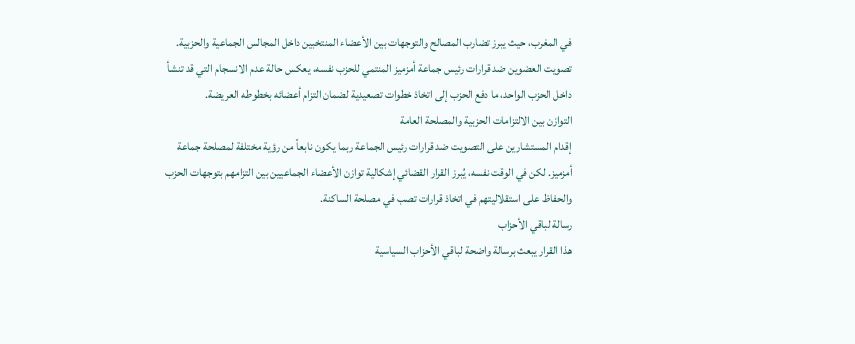في المغرب، حيث يبرز تضارب المصالح والتوجهات بين الأعضاء المنتخبين داخل المجالس الجماعية والحزبية. تصويت العضوين ضد قرارات رئيس جماعة أمزميز المنتمي للحزب نفسه، يعكس حالة عدم الانسجام التي قد تنشأ داخل الحزب الواحد، ما دفع الحزب إلى اتخاذ خطوات تصعيدية لضمان التزام أعضائه بخطوطه العريضة.
التوازن بين الالتزامات الحزبية والمصلحة العامة
إقدام المستشارين على التصويت ضد قرارات رئيس الجماعة ربما يكون نابعاً من رؤية مختلفة لمصلحة جماعة أمزميز. لكن في الوقت نفسه، يُبرز القرار القضائي إشكالية توازن الأعضاء الجماعيين بين التزامهم بتوجهات الحزب والحفاظ على استقلاليتهم في اتخاذ قرارات تصب في مصلحة الساكنة.
رسالة لباقي الأحزاب
هذا القرار يبعث برسالة واضحة لباقي الأحزاب السياسية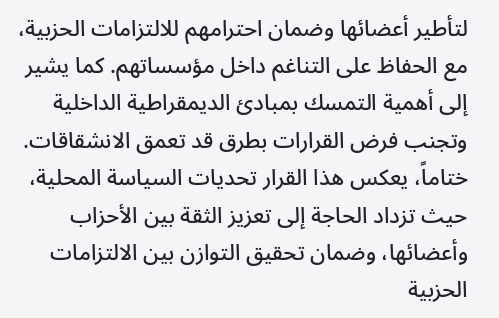لتأطير أعضائها وضمان احترامهم للالتزامات الحزبية، مع الحفاظ على التناغم داخل مؤسساتهم. كما يشير إلى أهمية التمسك بمبادئ الديمقراطية الداخلية وتجنب فرض القرارات بطرق قد تعمق الانشقاقات.
ختاماً، يعكس هذا القرار تحديات السياسة المحلية، حيث تزداد الحاجة إلى تعزيز الثقة بين الأحزاب وأعضائها، وضمان تحقيق التوازن بين الالتزامات الحزبية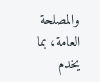والمصلحة العامة، بما يخدم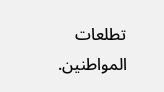تطلعات المواطنين.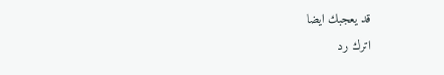قد يعجبك ايضا
اترك رد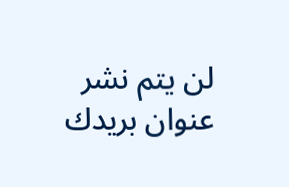لن يتم نشر عنوان بريدك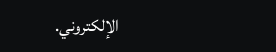الإلكتروني.